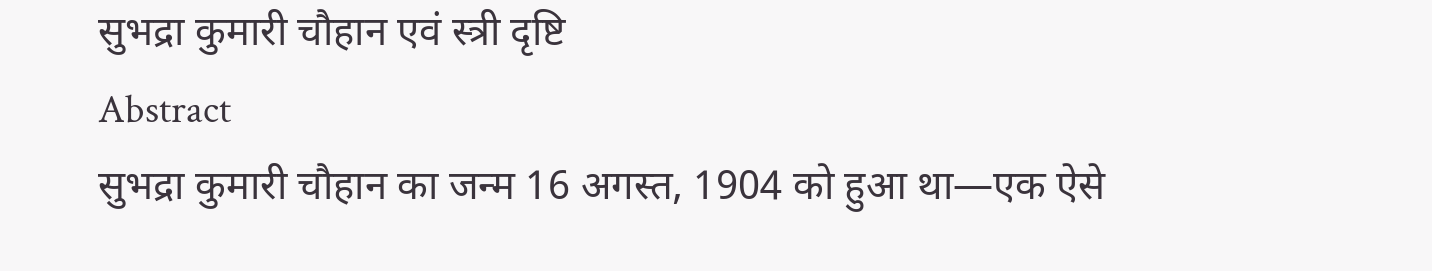सुभद्रा कुमारी चौहान एवं स्त्री दृष्टि
Abstract
सुभद्रा कुमारी चौहान का जन्म 16 अगस्त, 1904 को हुआ था—एक ऐसे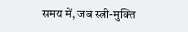समय में, जब स्त्री-मुक्ति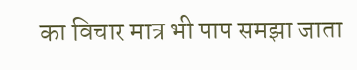का विचार मात्र भी पाप समझा जाता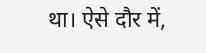था। ऐसे दौर में,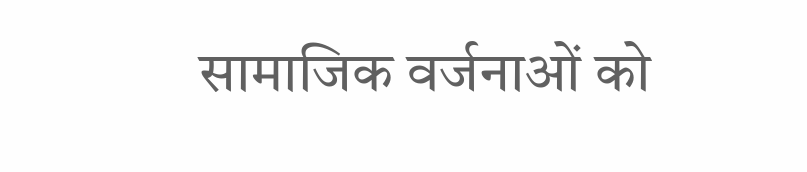सामाजिक वर्जनाओं को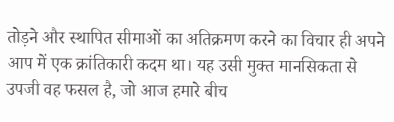तोड़ने और स्थापित सीमाओं का अतिक्रमण करने का विचार ही अपने आप में एक क्रांतिकारी कदम था। यह उसी मुक्त मानसिकता से उपजी वह फसल है, जो आज हमारे बीच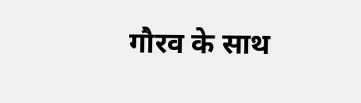गौरव के साथ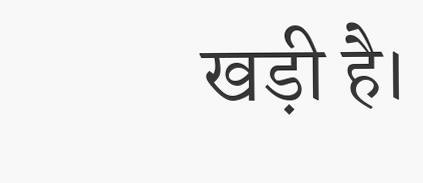खड़ी है।